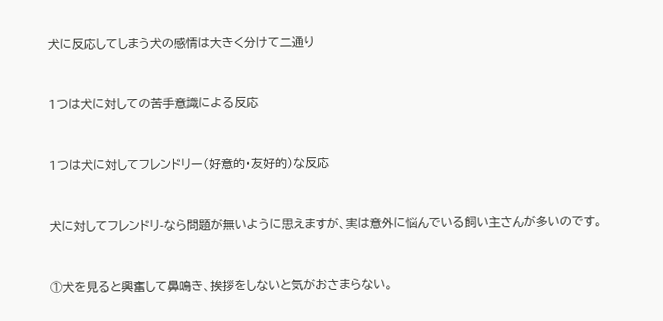犬に反応してしまう犬の感情は大きく分けて二通り



1つは犬に対しての苦手意識による反応



1つは犬に対してフレンドリー(好意的・友好的)な反応



犬に対してフレンドリ-なら問題が無いように思えますが、実は意外に悩んでいる飼い主さんが多いのです。



①犬を見ると興奮して鼻鳴き、挨拶をしないと気がおさまらない。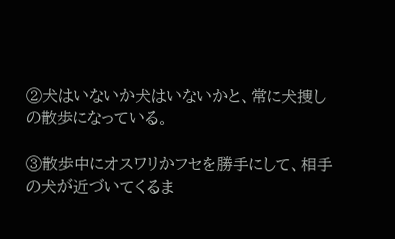②犬はいないか犬はいないかと、常に犬捜しの散歩になっている。

③散歩中にオスワリかフセを勝手にして、相手の犬が近づいてくるま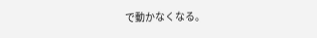で動かなくなる。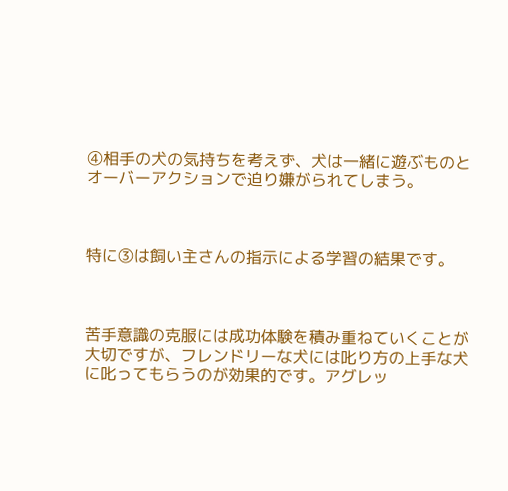④相手の犬の気持ちを考えず、犬は一緒に遊ぶものとオーバーアクションで迫り嫌がられてしまう。



特に③は飼い主さんの指示による学習の結果です。



苦手意識の克服には成功体験を積み重ねていくことが大切ですが、フレンドリーな犬には叱り方の上手な犬に叱ってもらうのが効果的です。アグレッ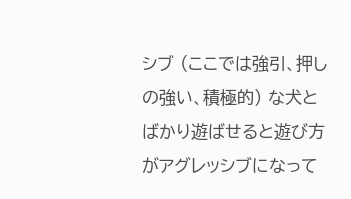シブ (ここでは強引、押しの強い、積極的) な犬とばかり遊ばせると遊び方がアグレッシブになって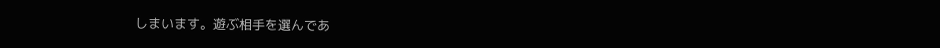しまいます。遊ぶ相手を選んであ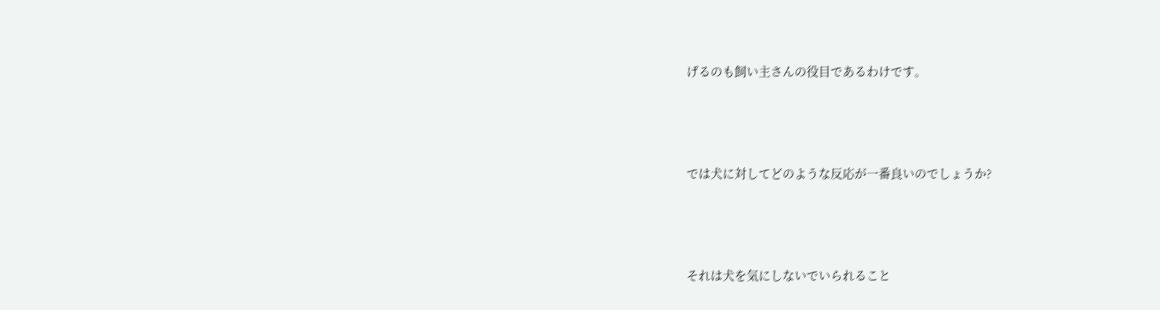げるのも飼い主さんの役目であるわけです。



では犬に対してどのような反応が一番良いのでしょうか?



それは犬を気にしないでいられること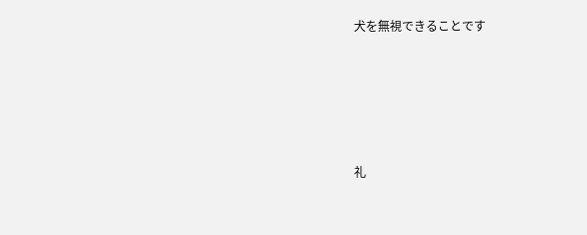犬を無視できることです





礼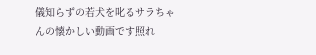儀知らずの若犬を叱るサラちゃんの懐かしい動画です照れ